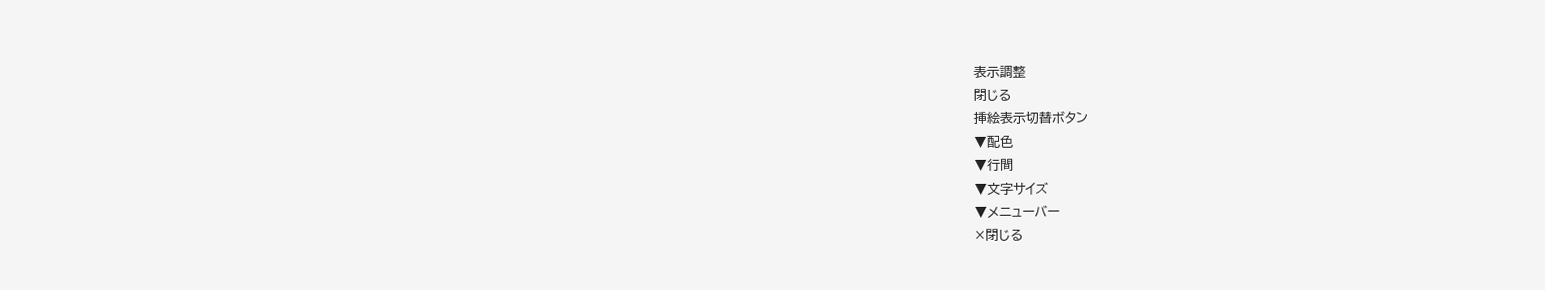表示調整
閉じる
挿絵表示切替ボタン
▼配色
▼行間
▼文字サイズ
▼メニューバー
×閉じる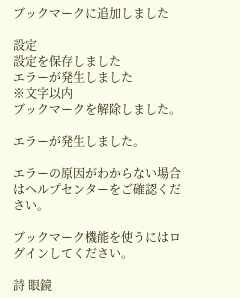ブックマークに追加しました

設定
設定を保存しました
エラーが発生しました
※文字以内
ブックマークを解除しました。

エラーが発生しました。

エラーの原因がわからない場合はヘルプセンターをご確認ください。

ブックマーク機能を使うにはログインしてください。

詩 眼鏡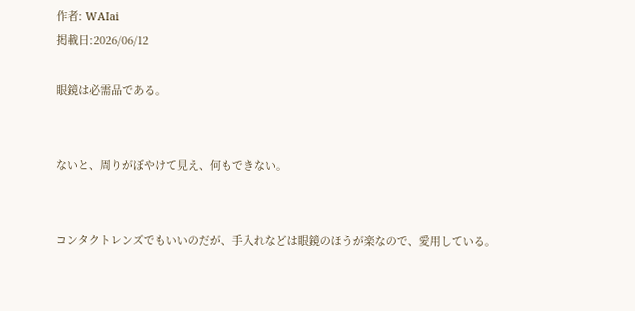作者: WAIai
掲載日:2026/06/12

眼鏡は必需品である。


ないと、周りがぼやけて見え、何もできない。


コンタクトレンズでもいいのだが、手入れなどは眼鏡のほうが楽なので、愛用している。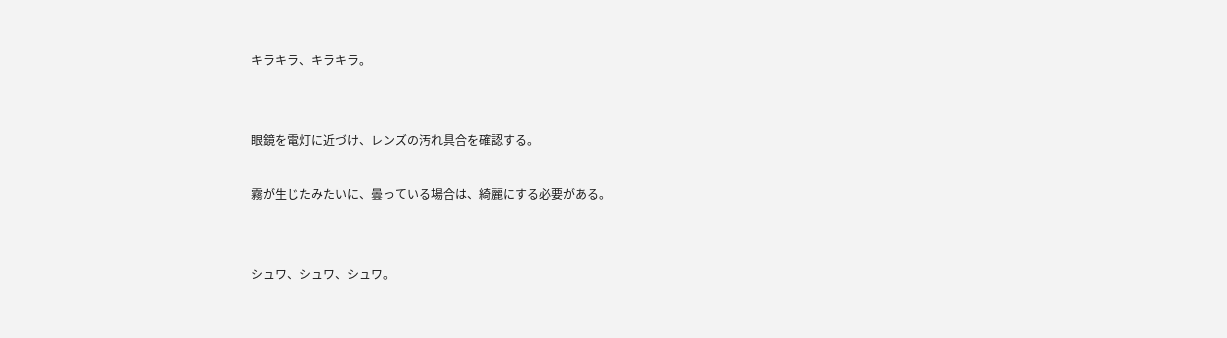キラキラ、キラキラ。


眼鏡を電灯に近づけ、レンズの汚れ具合を確認する。

霧が生じたみたいに、曇っている場合は、綺麗にする必要がある。


シュワ、シュワ、シュワ。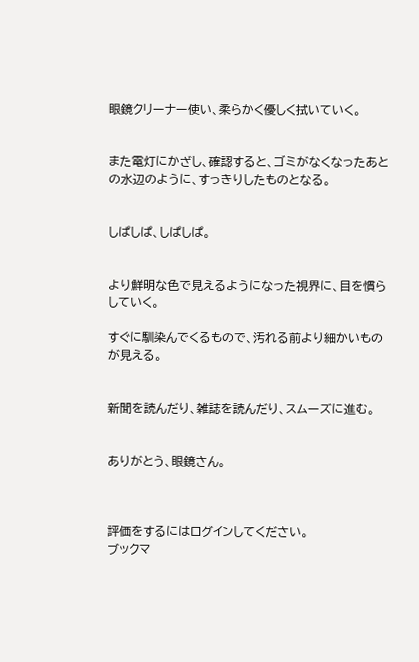眼鏡クリーナー使い、柔らかく優しく拭いていく。


また電灯にかざし、確認すると、ゴミがなくなったあとの水辺のように、すっきりしたものとなる。


しぱしぱ、しぱしぱ。


より鮮明な色で見えるようになった視界に、目を慣らしていく。

すぐに馴染んでくるもので、汚れる前より細かいものが見える。


新聞を読んだり、雑誌を読んだり、スムーズに進む。


ありがとう、眼鏡さん。



評価をするにはログインしてください。
ブックマ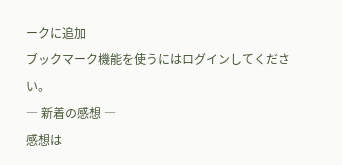ークに追加
ブックマーク機能を使うにはログインしてください。
― 新着の感想 ―
感想は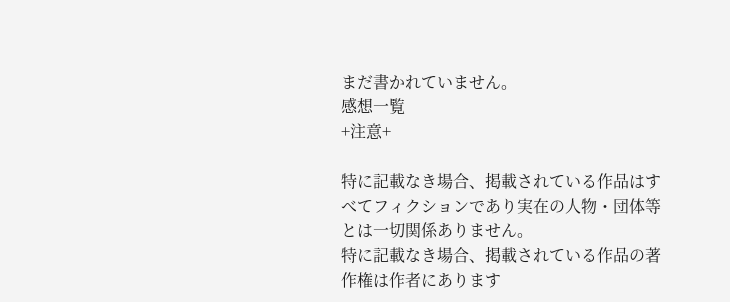まだ書かれていません。
感想一覧
+注意+

特に記載なき場合、掲載されている作品はすべてフィクションであり実在の人物・団体等とは一切関係ありません。
特に記載なき場合、掲載されている作品の著作権は作者にあります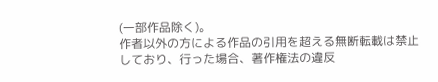(一部作品除く)。
作者以外の方による作品の引用を超える無断転載は禁止しており、行った場合、著作権法の違反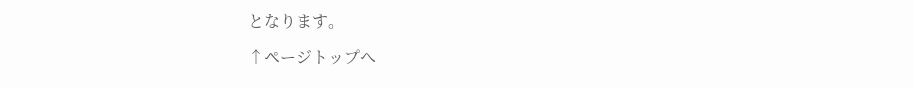となります。

↑ページトップへ